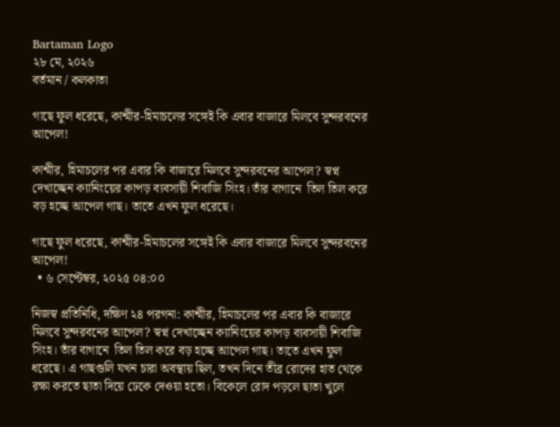Bartaman Logo
২৮ মে, ২০২৬
বর্তমান / কলকাতা

গাছে ফুল ধরেছে, কাশ্মীর-হিমাচলের সঙ্গেই কি এবার বাজারে মিলবে সুন্দরবনের আপেল!

কাশ্মীর, হিমাচলের পর এবার কি বাজারে মিলবে সুন্দরবনের আপেল? স্বপ্ন দেখাচ্ছেন ক্যানিংয়ের কাপড় ব্যবসায়ী শিবাজি সিংহ। তাঁর বাগানে  তিল তিল করে বড় হচ্ছে আপেল গাছ। তাতে এখন ফুল ধরেছে।

গাছে ফুল ধরেছে, কাশ্মীর-হিমাচলের সঙ্গেই কি এবার বাজারে মিলবে সুন্দরবনের আপেল!
  • ৬ সেপ্টেম্বর, ২০২৫ ০৪:০০

নিজস্ব প্রতিনিধি, দক্ষিণ ২৪ পরগনা: কাশ্মীর, হিমাচলের পর এবার কি বাজারে মিলবে সুন্দরবনের আপেল? স্বপ্ন দেখাচ্ছেন ক্যানিংয়ের কাপড় ব্যবসায়ী শিবাজি সিংহ। তাঁর বাগানে  তিল তিল করে বড় হচ্ছে আপেল গাছ। তাতে এখন ফুল ধরেছে। এ গাছগুলি যখন চারা অবস্থায় ছিল, তখন দিনে তীব্র রোদের হাত থেকে রক্ষা করতে ছাতা দিয়ে ঢেকে দেওয়া হতো। বিকেলে রোদ পড়লে ছাতা খুলে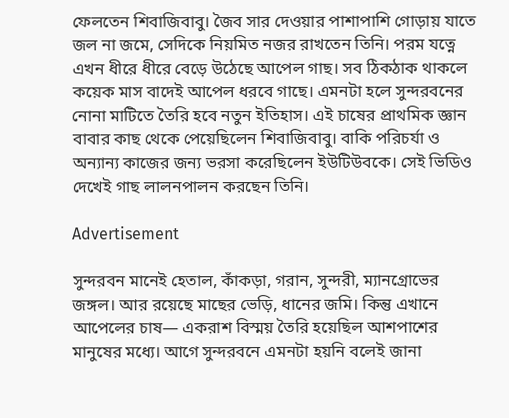ফেলতেন শিবাজিবাবু। জৈব সার দেওয়ার পাশাপাশি গোড়ায় যাতে জল না জমে, সেদিকে নিয়মিত নজর রাখতেন তিনি। পরম যত্নে এখন ধীরে ধীরে বেড়ে উঠেছে আপেল গাছ। সব ঠিকঠাক থাকলে কয়েক মাস বাদেই আপেল ধরবে গাছে। এমনটা হলে সুন্দরবনের নোনা মাটিতে তৈরি হবে নতুন ইতিহাস। এই চাষের প্রাথমিক জ্ঞান বাবার কাছ থেকে পেয়েছিলেন শিবাজিবাবু। বাকি পরিচর্যা ও অন্যান্য কাজের জন্য ভরসা করেছিলেন ইউটিউবকে। সেই ভিডিও দেখেই গাছ লালনপালন করছেন তিনি।

Advertisement

সুন্দরবন মানেই হেতাল, কাঁকড়া, গরান, সুন্দরী, ম্যানগ্রোভের জঙ্গল। আর রয়েছে মাছের ভেড়ি, ধানের জমি। কিন্তু এখানে আপেলের চাষ— একরাশ বিস্ময় তৈরি হয়েছিল আশপাশের মানুষের মধ্যে। আগে সুন্দরবনে এমনটা হয়নি বলেই জানা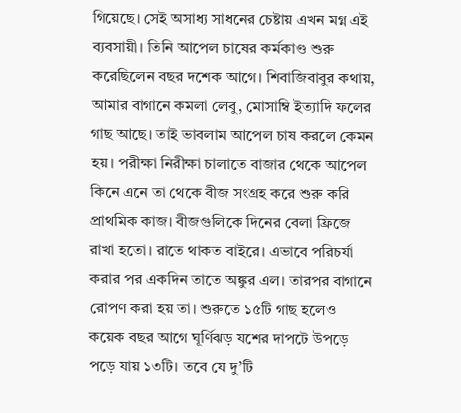গিয়েছে। সেই অসাধ্য সাধনের চেষ্টায় এখন মগ্ন এই ব্যবসায়ী। তিনি আপেল চাষের কর্মকাণ্ড শুরু করেছিলেন বছর দশেক আগে। শিবাজিবাবুর কথায়, আমার বাগানে কমলা লেবু, মোসাম্বি ইত্যাদি ফলের গাছ আছে। তাই ভাবলাম আপেল চাষ করলে কেমন হয়। পরীক্ষা নিরীক্ষা চালাতে বাজার থেকে আপেল কিনে এনে তা থেকে বীজ সংগ্রহ করে শুরু করি প্রাথমিক কাজ। বীজগুলিকে দিনের বেলা ফ্রিজে রাখা হতো। রাতে থাকত বাইরে। এভাবে পরিচর্যা করার পর একদিন তাতে অঙ্কুর এল। তারপর বাগানে রোপণ করা হয় তা। শুরুতে ১৫টি গাছ হলেও কয়েক বছর আগে ঘূর্ণিঝড় যশের দাপটে উপড়ে পড়ে যায় ১৩টি। তবে যে দু’টি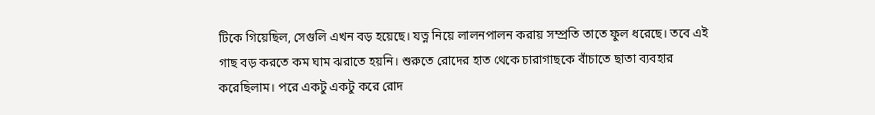টিকে গিয়েছিল, সেগুলি এখন বড় হয়েছে। যত্ন নিয়ে লালনপালন করায় সম্প্রতি তাতে ফুল ধরেছে। তবে এই গাছ বড় করতে কম ঘাম ঝরাতে হয়নি। শুরুতে রোদের হাত থেকে চারাগাছকে বাঁচাতে ছাতা ব্যবহার করেছিলাম। পরে একটু একটু করে রোদ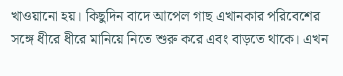খাওয়ানো হয়। কিছুদিন বাদে আপেল গাছ এখানকার পরিবেশের সঙ্গে ধীরে ধীরে মানিয়ে নিতে শুরু করে এবং বাড়তে থাকে। এখন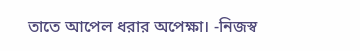তাতে আপেল ধরার অপেক্ষা। -নিজস্ব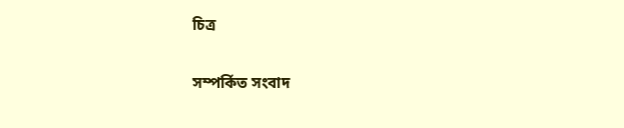চিত্র

সম্পর্কিত সংবাদ